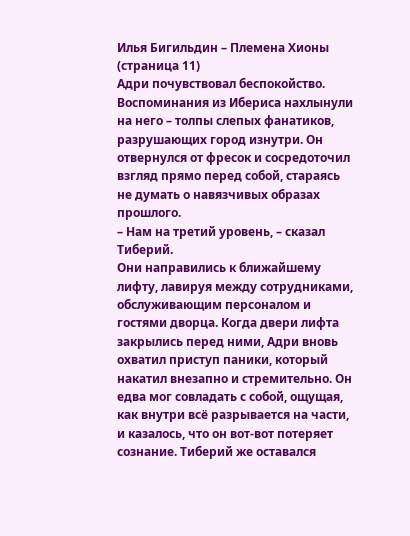Илья Бигильдин – Племена Хионы (страница 11)
Адри почувствовал беспокойство. Воспоминания из Ибериса нахлынули на него – толпы слепых фанатиков, разрушающих город изнутри. Он отвернулся от фресок и сосредоточил взгляд прямо перед собой, стараясь не думать о навязчивых образах прошлого.
– Нам на третий уровень, – сказал Тиберий.
Они направились к ближайшему лифту, лавируя между сотрудниками, обслуживающим персоналом и гостями дворца. Когда двери лифта закрылись перед ними, Адри вновь охватил приступ паники, который накатил внезапно и стремительно. Он едва мог совладать с собой, ощущая, как внутри всё разрывается на части, и казалось, что он вот-вот потеряет сознание. Тиберий же оставался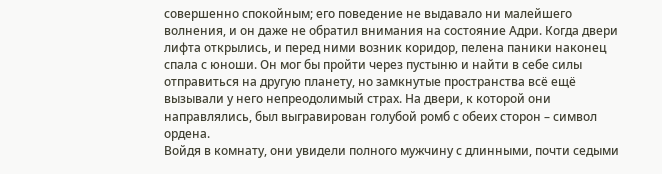совершенно спокойным; его поведение не выдавало ни малейшего волнения, и он даже не обратил внимания на состояние Адри. Когда двери лифта открылись, и перед ними возник коридор, пелена паники наконец спала с юноши. Он мог бы пройти через пустыню и найти в себе силы отправиться на другую планету, но замкнутые пространства всё ещё вызывали у него непреодолимый страх. На двери, к которой они направлялись, был выгравирован голубой ромб с обеих сторон – символ ордена.
Войдя в комнату, они увидели полного мужчину с длинными, почти седыми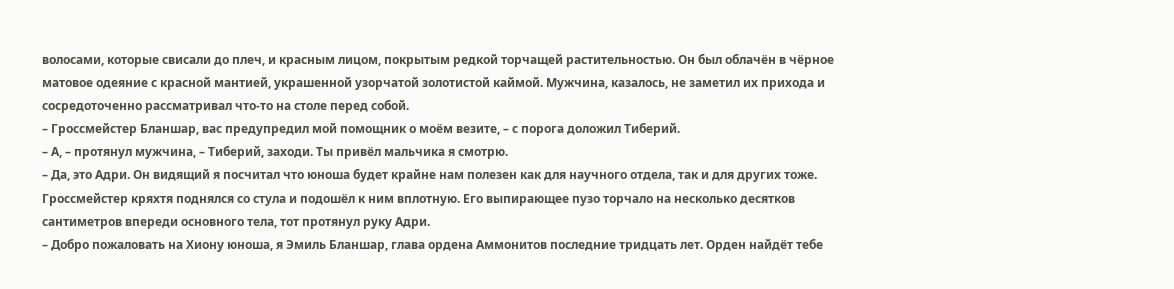волосами, которые свисали до плеч, и красным лицом, покрытым редкой торчащей растительностью. Он был облачён в чёрное матовое одеяние с красной мантией, украшенной узорчатой золотистой каймой. Мужчина, казалось, не заметил их прихода и сосредоточенно рассматривал что-то на столе перед собой.
– Гроссмейстер Бланшар, вас предупредил мой помощник о моём везите, – с порога доложил Тиберий.
– А, – протянул мужчина, – Тиберий, заходи. Ты привёл мальчика я смотрю.
– Да, это Адри. Он видящий я посчитал что юноша будет крайне нам полезен как для научного отдела, так и для других тоже.
Гроссмейстер кряхтя поднялся со стула и подошёл к ним вплотную. Его выпирающее пузо торчало на несколько десятков сантиметров впереди основного тела, тот протянул руку Адри.
– Добро пожаловать на Хиону юноша, я Эмиль Бланшар, глава ордена Аммонитов последние тридцать лет. Орден найдёт тебе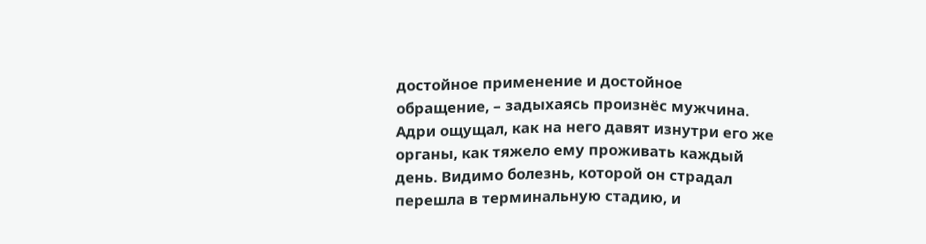достойное применение и достойное обращение, – задыхаясь произнёс мужчина.
Адри ощущал, как на него давят изнутри его же органы, как тяжело ему проживать каждый день. Видимо болезнь, которой он страдал перешла в терминальную стадию, и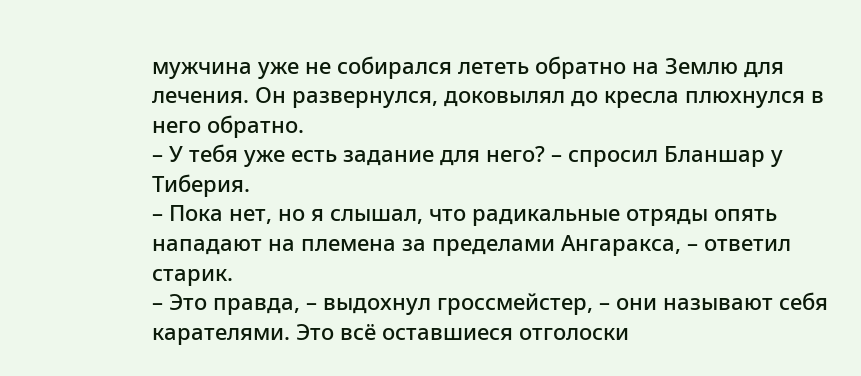мужчина уже не собирался лететь обратно на Землю для лечения. Он развернулся, доковылял до кресла плюхнулся в него обратно.
– У тебя уже есть задание для него? – спросил Бланшар у Тиберия.
– Пока нет, но я слышал, что радикальные отряды опять нападают на племена за пределами Ангаракса, – ответил старик.
– Это правда, – выдохнул гроссмейстер, – они называют себя карателями. Это всё оставшиеся отголоски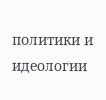политики и идеологии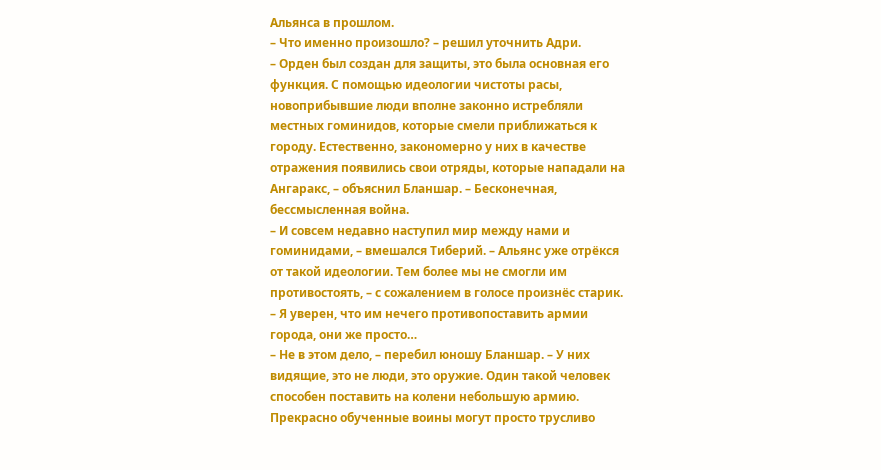Альянса в прошлом.
– Что именно произошло? – решил уточнить Адри.
– Орден был создан для защиты, это была основная его функция. С помощью идеологии чистоты расы, новоприбывшие люди вполне законно истребляли местных гоминидов, которые смели приближаться к городу. Естественно, закономерно у них в качестве отражения появились свои отряды, которые нападали на Ангаракс, – объяснил Бланшар. – Бесконечная, бессмысленная война.
– И совсем недавно наступил мир между нами и гоминидами, – вмешался Тиберий. – Альянс уже отрёкся от такой идеологии. Тем более мы не смогли им противостоять, – с сожалением в голосе произнёс старик.
– Я уверен, что им нечего противопоставить армии города, они же просто…
– Не в этом дело, – перебил юношу Бланшар. – У них видящие, это не люди, это оружие. Один такой человек способен поставить на колени небольшую армию. Прекрасно обученные воины могут просто трусливо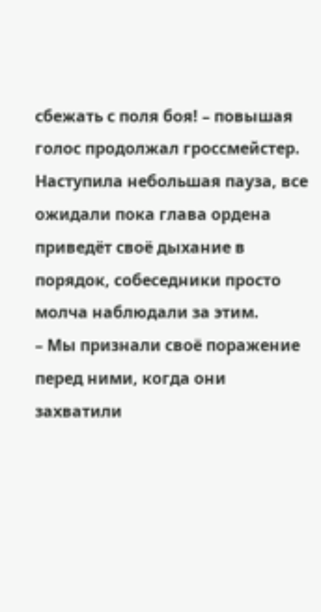сбежать с поля боя! – повышая голос продолжал гроссмейстер.
Наступила небольшая пауза, все ожидали пока глава ордена приведёт своё дыхание в порядок, собеседники просто молча наблюдали за этим.
– Мы признали своё поражение перед ними, когда они захватили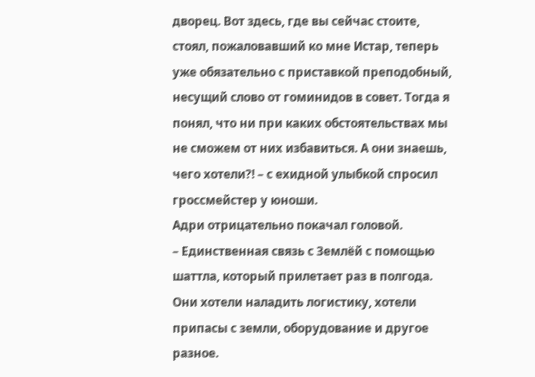дворец. Вот здесь, где вы сейчас стоите, стоял, пожаловавший ко мне Истар, теперь уже обязательно с приставкой преподобный, несущий слово от гоминидов в совет. Тогда я понял, что ни при каких обстоятельствах мы не сможем от них избавиться. А они знаешь, чего хотели?! – с ехидной улыбкой спросил гроссмейстер у юноши.
Адри отрицательно покачал головой.
– Единственная связь с Землёй с помощью шаттла, который прилетает раз в полгода. Они хотели наладить логистику, хотели припасы с земли, оборудование и другое разное.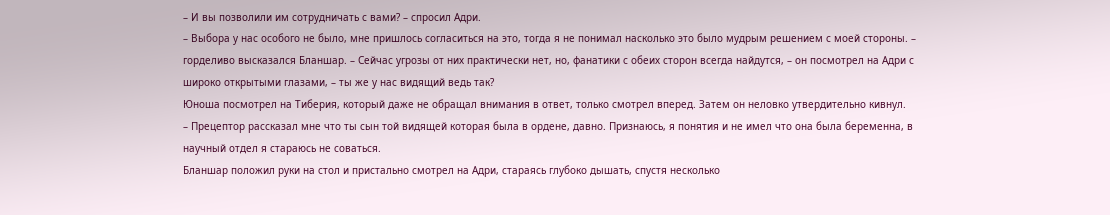– И вы позволили им сотрудничать с вами? – спросил Адри.
– Выбора у нас особого не было, мне пришлось согласиться на это, тогда я не понимал насколько это было мудрым решением с моей стороны. – горделиво высказался Бланшар. – Сейчас угрозы от них практически нет, но, фанатики с обеих сторон всегда найдутся, – он посмотрел на Адри с широко открытыми глазами, – ты же у нас видящий ведь так?
Юноша посмотрел на Тиберия, который даже не обращал внимания в ответ, только смотрел вперед. Затем он неловко утвердительно кивнул.
– Прецептор рассказал мне что ты сын той видящей которая была в ордене, давно. Признаюсь, я понятия и не имел что она была беременна, в научный отдел я стараюсь не соваться.
Бланшар положил руки на стол и пристально смотрел на Адри, стараясь глубоко дышать, спустя несколько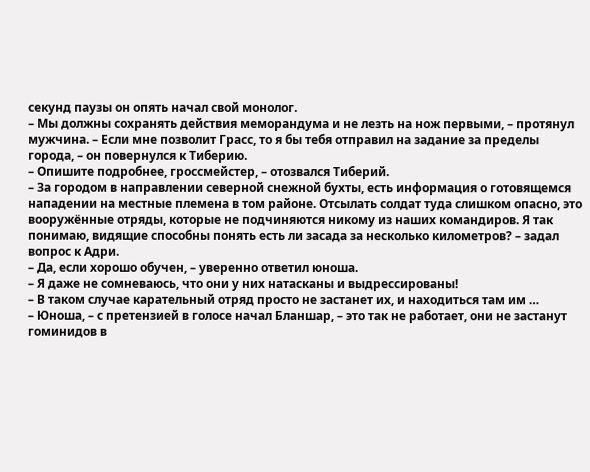секунд паузы он опять начал свой монолог.
– Мы должны сохранять действия меморандума и не лезть на нож первыми, – протянул мужчина. – Если мне позволит Грасс, то я бы тебя отправил на задание за пределы города, – он повернулся к Тиберию.
– Опишите подробнее, гроссмейстер, – отозвался Тиберий.
– За городом в направлении северной снежной бухты, есть информация о готовящемся нападении на местные племена в том районе. Отсылать солдат туда слишком опасно, это вооружённые отряды, которые не подчиняются никому из наших командиров. Я так понимаю, видящие способны понять есть ли засада за несколько километров? – задал вопрос к Адри.
– Да, если хорошо обучен, – уверенно ответил юноша.
– Я даже не сомневаюсь, что они у них натасканы и выдрессированы!
– В таком случае карательный отряд просто не застанет их, и находиться там им …
– Юноша, – с претензией в голосе начал Бланшар, – это так не работает, они не застанут гоминидов в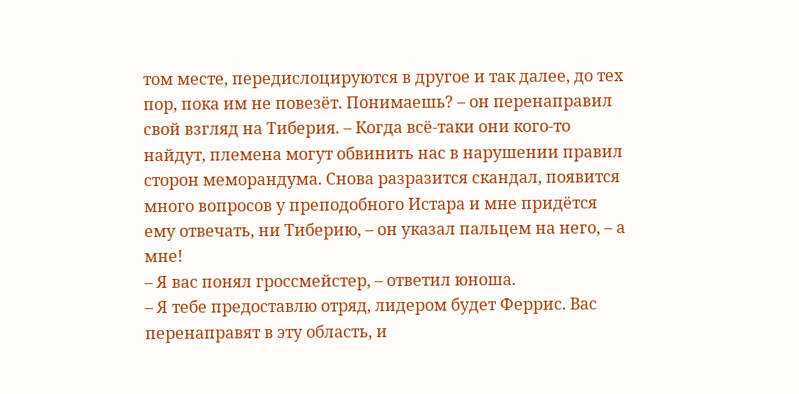том месте, передислоцируются в другое и так далее, до тех пор, пока им не повезёт. Понимаешь? – он перенаправил свой взгляд на Тиберия. – Когда всё-таки они кого-то найдут, племена могут обвинить нас в нарушении правил сторон меморандума. Снова разразится скандал, появится много вопросов у преподобного Истара и мне придётся ему отвечать, ни Тиберию, – он указал пальцем на него, – а мне!
– Я вас понял гроссмейстер, – ответил юноша.
– Я тебе предоставлю отряд, лидером будет Феррис. Вас перенаправят в эту область, и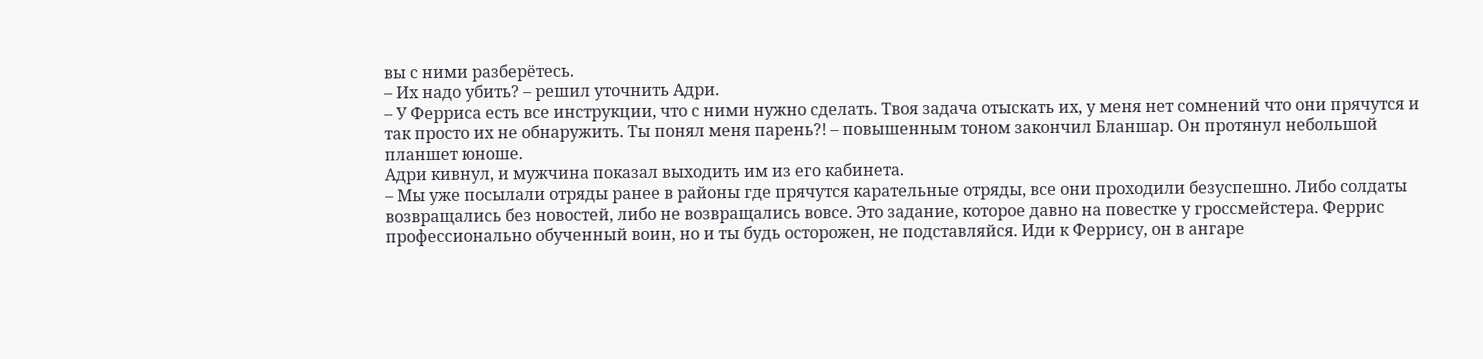вы с ними разберётесь.
– Их надо убить? – решил уточнить Адри.
– У Ферриса есть все инструкции, что с ними нужно сделать. Твоя задача отыскать их, у меня нет сомнений что они прячутся и так просто их не обнаружить. Ты понял меня парень?! – повышенным тоном закончил Бланшар. Он протянул небольшой планшет юноше.
Адри кивнул, и мужчина показал выходить им из его кабинета.
– Мы уже посылали отряды ранее в районы где прячутся карательные отряды, все они проходили безуспешно. Либо солдаты возвращались без новостей, либо не возвращались вовсе. Это задание, которое давно на повестке у гроссмейстера. Феррис профессионально обученный воин, но и ты будь осторожен, не подставляйся. Иди к Феррису, он в ангаре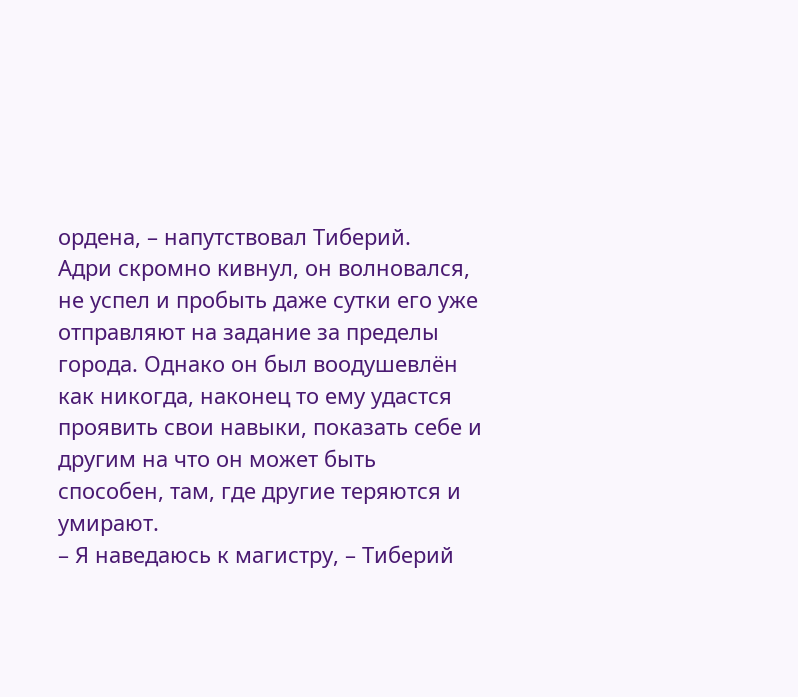ордена, – напутствовал Тиберий.
Адри скромно кивнул, он волновался, не успел и пробыть даже сутки его уже отправляют на задание за пределы города. Однако он был воодушевлён как никогда, наконец то ему удастся проявить свои навыки, показать себе и другим на что он может быть способен, там, где другие теряются и умирают.
– Я наведаюсь к магистру, – Тиберий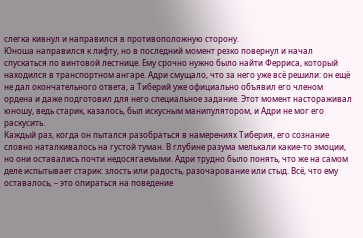слегка кивнул и направился в противоположную сторону.
Юноша направился к лифту, но в последний момент резко повернул и начал спускаться по винтовой лестнице. Ему срочно нужно было найти Ферриса, который находился в транспортном ангаре. Адри смущало, что за него уже всё решили: он ещё не дал окончательного ответа, а Тиберий уже официально объявил его членом ордена и даже подготовил для него специальное задание. Этот момент настораживал юношу, ведь старик, казалось, был искусным манипулятором, и Адри не мог его раскусить.
Каждый раз, когда он пытался разобраться в намерениях Тиберия, его сознание словно наталкивалось на густой туман. В глубине разума мелькали какие-то эмоции, но они оставались почти недосягаемыми. Адри трудно было понять, что же на самом деле испытывает старик: злость или радость, разочарование или стыд. Всё, что ему оставалось, – это опираться на поведение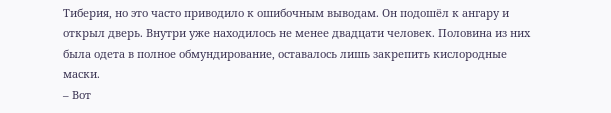Тиберия, но это часто приводило к ошибочным выводам. Он подошёл к ангару и открыл дверь. Внутри уже находилось не менее двадцати человек. Половина из них была одета в полное обмундирование, оставалось лишь закрепить кислородные маски.
– Вот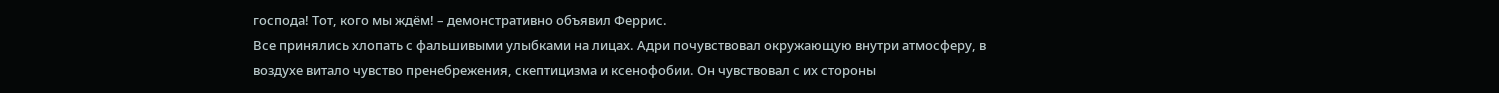господа! Тот, кого мы ждём! – демонстративно объявил Феррис.
Все принялись хлопать с фальшивыми улыбками на лицах. Адри почувствовал окружающую внутри атмосферу, в воздухе витало чувство пренебрежения, скептицизма и ксенофобии. Он чувствовал с их стороны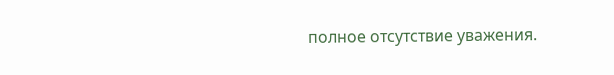полное отсутствие уважения.